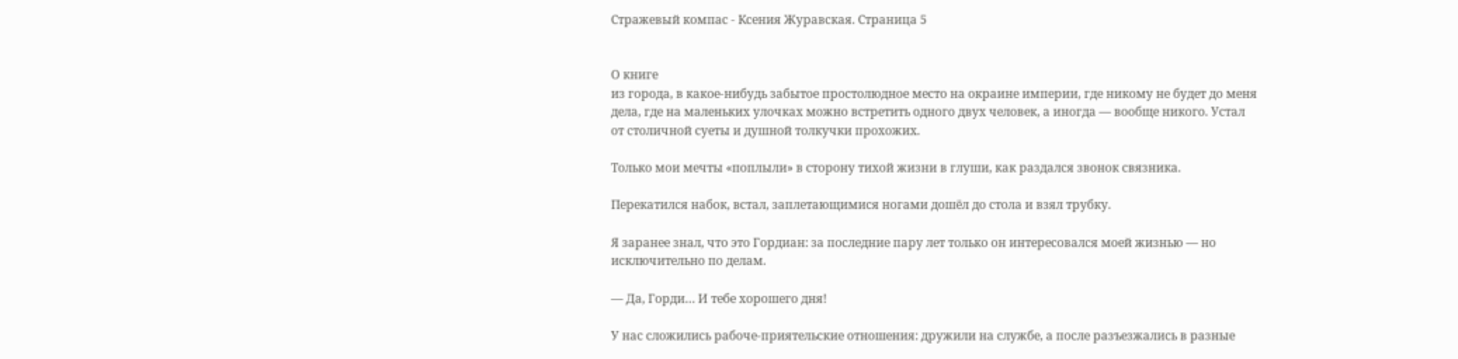Стражевый компас - Ксения Журавская. Страница 5


О книге
из города, в какое-нибудь забытое простолюдное место на окраине империи, где никому не будет до меня дела, где на маленьких улочках можно встретить одного двух человек, а иногда — вообще никого. Устал от столичной суеты и душной толкучки прохожих.

Только мои мечты «поплыли» в сторону тихой жизни в глуши, как раздался звонок связника.

Перекатился набок, встал, заплетающимися ногами дошёл до стола и взял трубку.

Я заранее знал, что это Гордиан: за последние пару лет только он интересовался моей жизнью — но исключительно по делам.

— Да, Горди… И тебе хорошего дня!

У нас сложились рабоче-приятельские отношения: дружили на службе, а после разъезжались в разные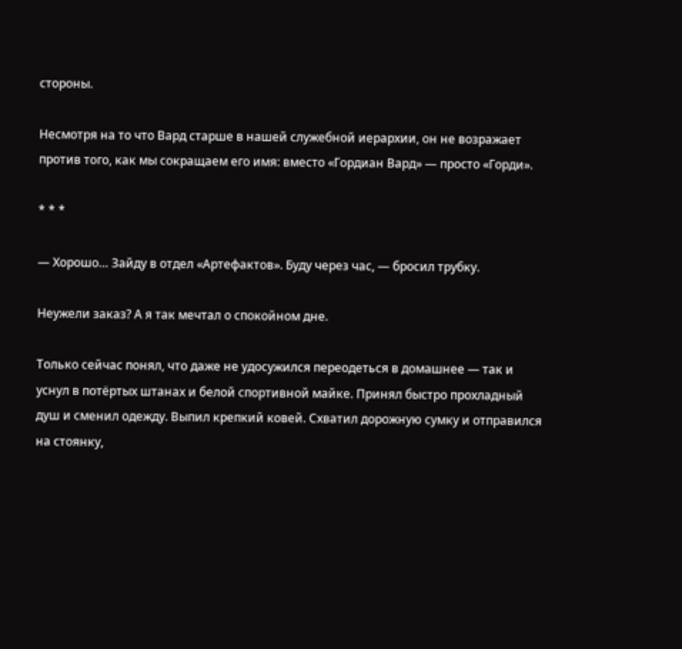стороны.

Несмотря на то что Вард старше в нашей служебной иерархии, он не возражает против того, как мы сокращаем его имя: вместо «Гордиан Вард» — просто «Горди».

* * *

— Хорошо… Зайду в отдел «Артефактов». Буду через час, — бросил трубку.

Неужели заказ? А я так мечтал о спокойном дне.

Только сейчас понял, что даже не удосужился переодеться в домашнее — так и уснул в потёртых штанах и белой спортивной майке. Принял быстро прохладный душ и сменил одежду. Выпил крепкий ковей. Схватил дорожную сумку и отправился на стоянку,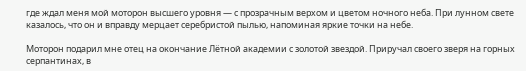где ждал меня мой моторон высшего уровня — с прозрачным верхом и цветом ночного неба. При лунном свете казалось, что он и вправду мерцает серебристой пылью, напоминая яркие точки на небе.

Моторон подарил мне отец на окончание Лётной академии с золотой звездой. Приручал своего зверя на горных серпантинах, в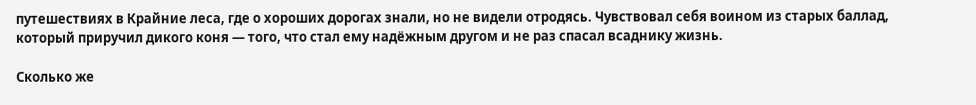путешествиях в Крайние леса, где о хороших дорогах знали, но не видели отродясь. Чувствовал себя воином из старых баллад, который приручил дикого коня — того, что стал ему надёжным другом и не раз спасал всаднику жизнь.

Сколько же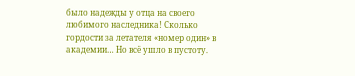было надежды у отца на своего любимого наследника! Сколько гордости за летателя «номер один» в академии… Но всё ушло в пустоту.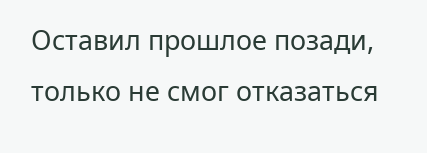Оставил прошлое позади, только не смог отказаться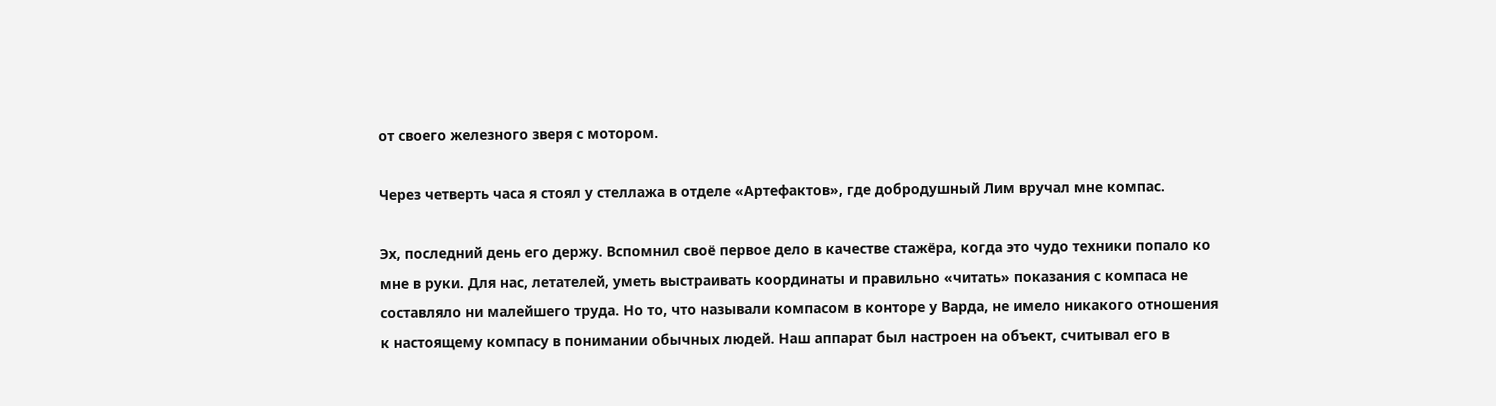от своего железного зверя с мотором.

Через четверть часа я стоял у стеллажа в отделе «Артефактов», где добродушный Лим вручал мне компас.

Эх, последний день его держу. Вспомнил своё первое дело в качестве стажёра, когда это чудо техники попало ко мне в руки. Для нас, летателей, уметь выстраивать координаты и правильно «читать» показания с компаса не составляло ни малейшего труда. Но то, что называли компасом в конторе у Варда, не имело никакого отношения к настоящему компасу в понимании обычных людей. Наш аппарат был настроен на объект, считывал его в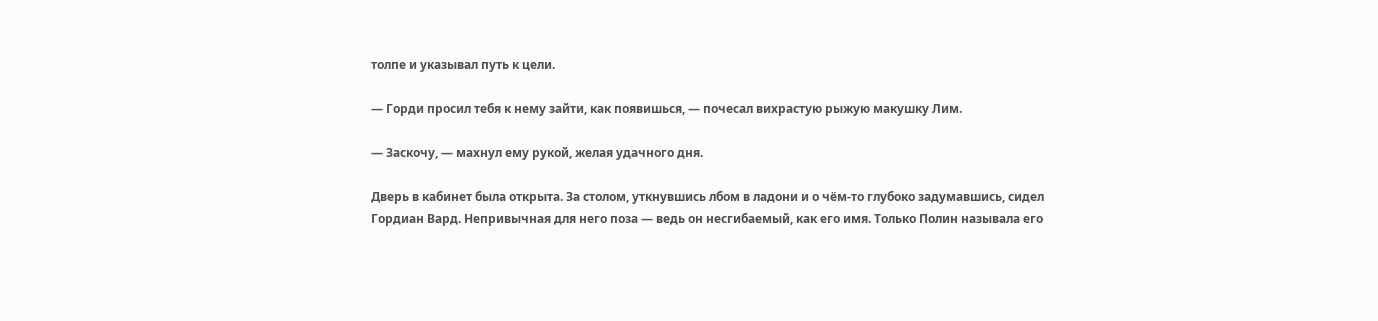толпе и указывал путь к цели.

— Горди просил тебя к нему зайти, как появишься, — почесал вихрастую рыжую макушку Лим.

— Заскочу, — махнул ему рукой, желая удачного дня.

Дверь в кабинет была открыта. За столом, уткнувшись лбом в ладони и о чём‑то глубоко задумавшись, сидел Гордиан Вард. Непривычная для него поза — ведь он несгибаемый, как его имя. Только Полин называла его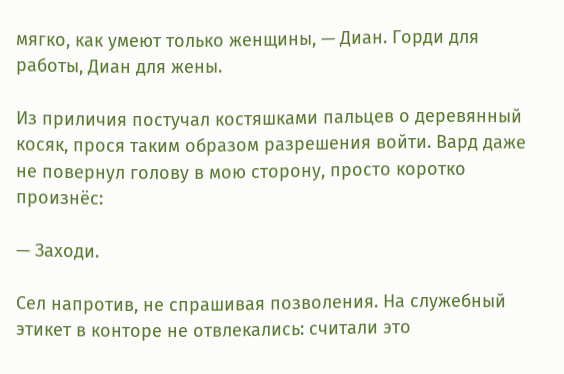мягко, как умеют только женщины, — Диан. Горди для работы, Диан для жены.

Из приличия постучал костяшками пальцев о деревянный косяк, прося таким образом разрешения войти. Вард даже не повернул голову в мою сторону, просто коротко произнёс:

— Заходи.

Сел напротив, не спрашивая позволения. На служебный этикет в конторе не отвлекались: считали это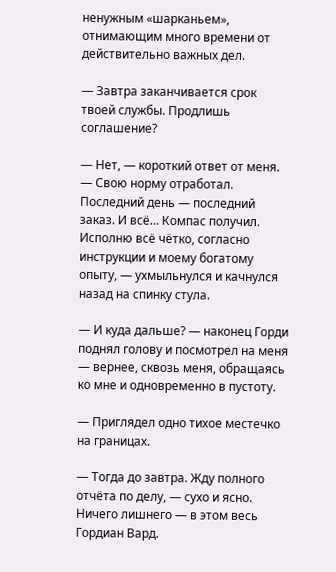ненужным «шарканьем», отнимающим много времени от действительно важных дел.

— Завтра заканчивается срок твоей службы. Продлишь соглашение?

— Нет, — короткий ответ от меня. — Свою норму отработал. Последний день — последний заказ. И всё… Компас получил. Исполню всё чётко, согласно инструкции и моему богатому опыту, — ухмыльнулся и качнулся назад на спинку стула.

— И куда дальше? — наконец Горди поднял голову и посмотрел на меня — вернее, сквозь меня, обращаясь ко мне и одновременно в пустоту.

— Приглядел одно тихое местечко на границах.

— Тогда до завтра. Жду полного отчёта по делу, — сухо и ясно. Ничего лишнего — в этом весь Гордиан Вард.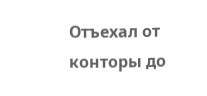Отъехал от конторы до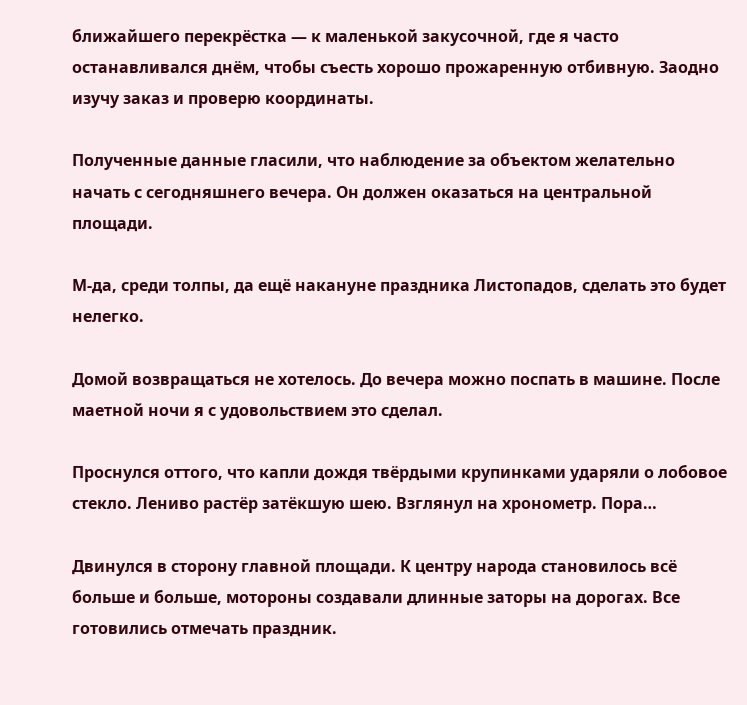ближайшего перекрёстка — к маленькой закусочной, где я часто останавливался днём, чтобы съесть хорошо прожаренную отбивную. Заодно изучу заказ и проверю координаты.

Полученные данные гласили, что наблюдение за объектом желательно начать с сегодняшнего вечера. Он должен оказаться на центральной площади.

М‑да, среди толпы, да ещё накануне праздника Листопадов, сделать это будет нелегко.

Домой возвращаться не хотелось. До вечера можно поспать в машине. После маетной ночи я с удовольствием это сделал.

Проснулся оттого, что капли дождя твёрдыми крупинками ударяли о лобовое стекло. Лениво растёр затёкшую шею. Взглянул на хронометр. Пора…

Двинулся в сторону главной площади. К центру народа становилось всё больше и больше, мотороны создавали длинные заторы на дорогах. Все готовились отмечать праздник.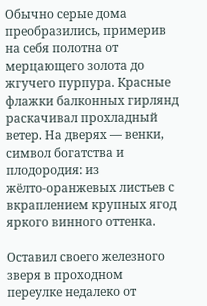Обычно серые дома преобразились, примерив на себя полотна от мерцающего золота до жгучего пурпура. Красные флажки балконных гирлянд раскачивал прохладный ветер. На дверях — венки, символ богатства и плодородия: из жёлто‑оранжевых листьев с вкраплением крупных ягод яркого винного оттенка.

Оставил своего железного зверя в проходном переулке недалеко от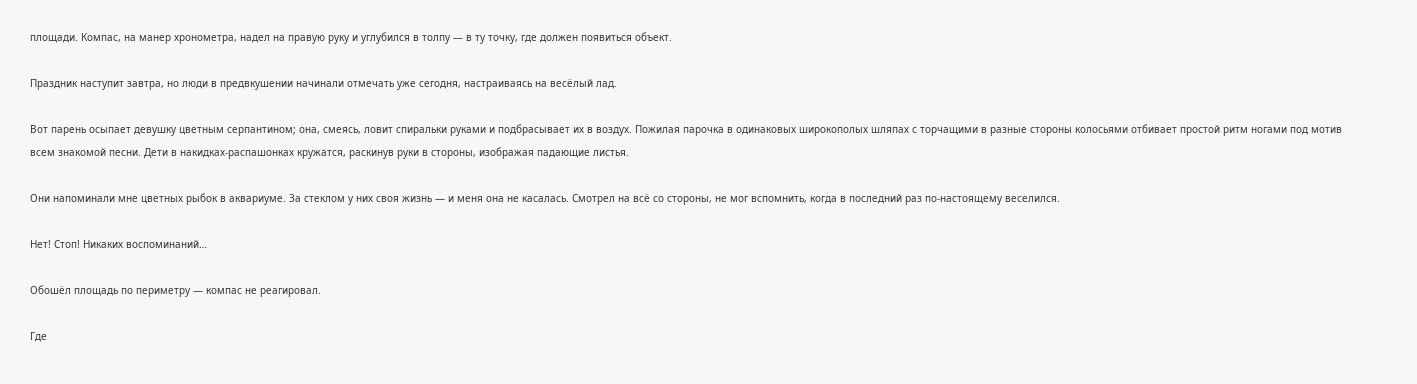площади. Компас, на манер хронометра, надел на правую руку и углубился в толпу — в ту точку, где должен появиться объект.

Праздник наступит завтра, но люди в предвкушении начинали отмечать уже сегодня, настраиваясь на весёлый лад.

Вот парень осыпает девушку цветным серпантином; она, смеясь, ловит спиральки руками и подбрасывает их в воздух. Пожилая парочка в одинаковых широкополых шляпах с торчащими в разные стороны колосьями отбивает простой ритм ногами под мотив всем знакомой песни. Дети в накидках‑распашонках кружатся, раскинув руки в стороны, изображая падающие листья.

Они напоминали мне цветных рыбок в аквариуме. За стеклом у них своя жизнь — и меня она не касалась. Смотрел на всё со стороны, не мог вспомнить, когда в последний раз по‑настоящему веселился.

Нет! Стоп! Никаких воспоминаний…

Обошёл площадь по периметру — компас не реагировал.

Где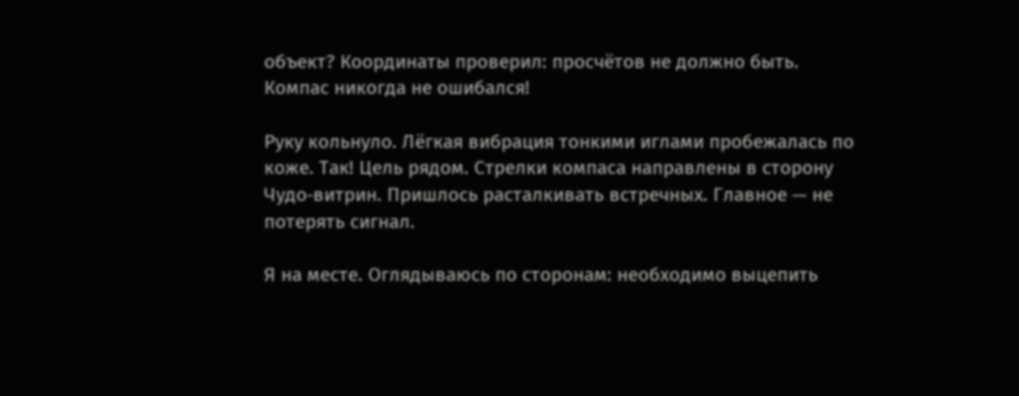объект? Координаты проверил: просчётов не должно быть. Компас никогда не ошибался!

Руку кольнуло. Лёгкая вибрация тонкими иглами пробежалась по коже. Так! Цель рядом. Стрелки компаса направлены в сторону Чудо‑витрин. Пришлось расталкивать встречных. Главное — не потерять сигнал.

Я на месте. Оглядываюсь по сторонам: необходимо выцепить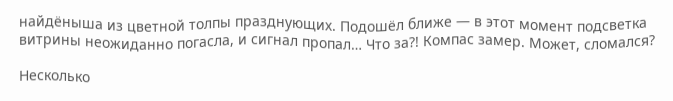найдёныша из цветной толпы празднующих. Подошёл ближе — в этот момент подсветка витрины неожиданно погасла, и сигнал пропал… Что за?! Компас замер. Может, сломался?

Несколько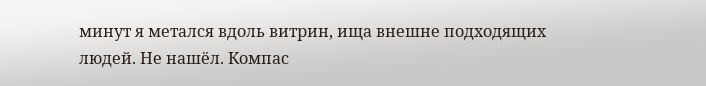минут я метался вдоль витрин, ища внешне подходящих людей. Не нашёл. Компас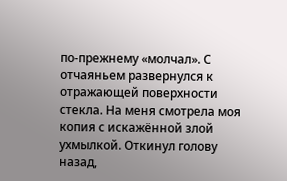по‑прежнему «молчал». С отчаяньем развернулся к отражающей поверхности стекла. На меня смотрела моя копия с искажённой злой ухмылкой. Откинул голову назад,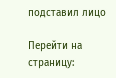подставил лицо

Перейти на страницу: